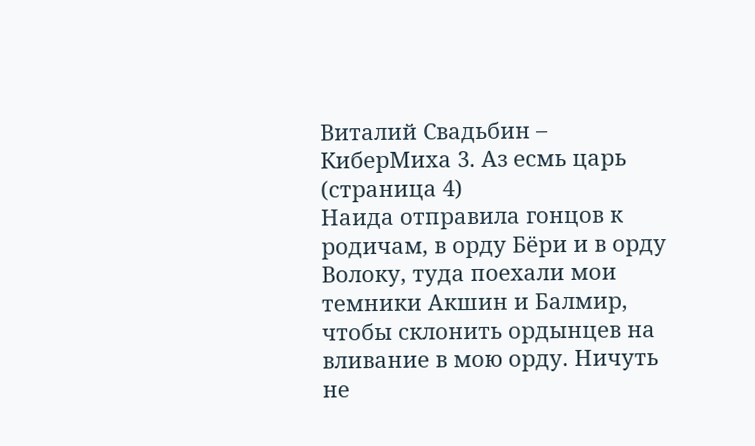Виталий Свадьбин – КиберМиха 3. Аз есмь царь (страница 4)
Наида отправила гонцов к родичам, в орду Бёри и в орду Волоку, туда поехали мои темники Акшин и Балмир, чтобы склонить ордынцев на вливание в мою орду. Ничуть не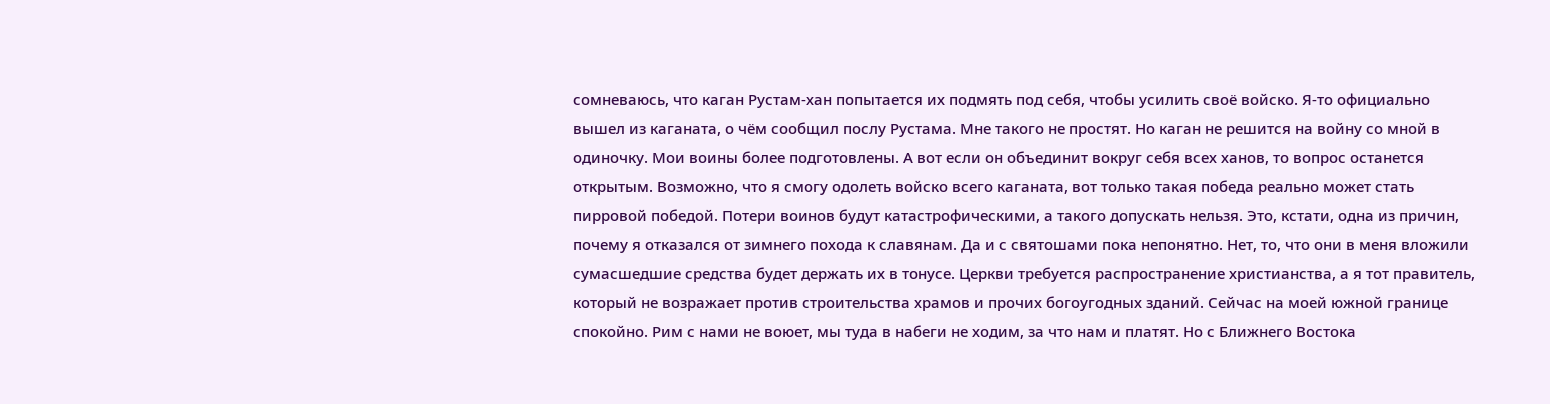сомневаюсь, что каган Рустам-хан попытается их подмять под себя, чтобы усилить своё войско. Я-то официально вышел из каганата, о чём сообщил послу Рустама. Мне такого не простят. Но каган не решится на войну со мной в одиночку. Мои воины более подготовлены. А вот если он объединит вокруг себя всех ханов, то вопрос останется открытым. Возможно, что я смогу одолеть войско всего каганата, вот только такая победа реально может стать пирровой победой. Потери воинов будут катастрофическими, а такого допускать нельзя. Это, кстати, одна из причин, почему я отказался от зимнего похода к славянам. Да и с святошами пока непонятно. Нет, то, что они в меня вложили сумасшедшие средства будет держать их в тонусе. Церкви требуется распространение христианства, а я тот правитель, который не возражает против строительства храмов и прочих богоугодных зданий. Сейчас на моей южной границе спокойно. Рим с нами не воюет, мы туда в набеги не ходим, за что нам и платят. Но с Ближнего Востока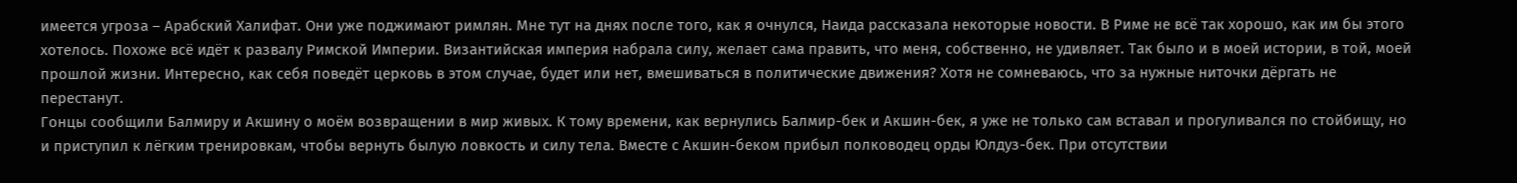имеется угроза – Арабский Халифат. Они уже поджимают римлян. Мне тут на днях после того, как я очнулся, Наида рассказала некоторые новости. В Риме не всё так хорошо, как им бы этого хотелось. Похоже всё идёт к развалу Римской Империи. Византийская империя набрала силу, желает сама править, что меня, собственно, не удивляет. Так было и в моей истории, в той, моей прошлой жизни. Интересно, как себя поведёт церковь в этом случае, будет или нет, вмешиваться в политические движения? Хотя не сомневаюсь, что за нужные ниточки дёргать не перестанут.
Гонцы сообщили Балмиру и Акшину о моём возвращении в мир живых. К тому времени, как вернулись Балмир-бек и Акшин-бек, я уже не только сам вставал и прогуливался по стойбищу, но и приступил к лёгким тренировкам, чтобы вернуть былую ловкость и силу тела. Вместе с Акшин-беком прибыл полководец орды Юлдуз-бек. При отсутствии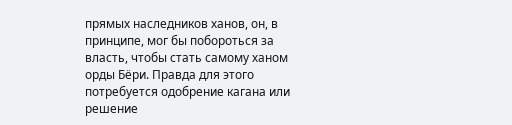прямых наследников ханов, он, в принципе, мог бы побороться за власть, чтобы стать самому ханом орды Бёри. Правда для этого потребуется одобрение кагана или решение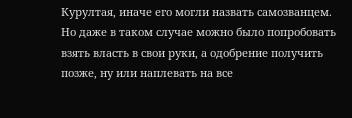Курултая, иначе его могли назвать самозванцем. Но даже в таком случае можно было попробовать взять власть в свои руки, а одобрение получить позже, ну или наплевать на все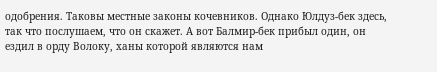одобрения. Таковы местные законы кочевников. Однако Юлдуз-бек здесь, так что послушаем, что он скажет. А вот Балмир-бек прибыл один, он ездил в орду Волоку, ханы которой являются нам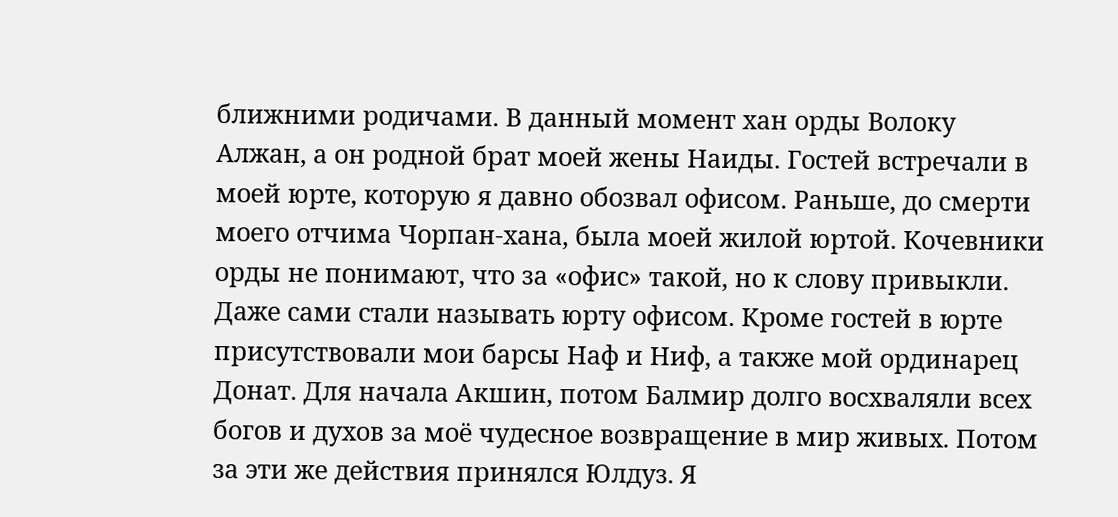ближними родичами. В данный момент хан орды Волоку Алжан, а он родной брат моей жены Наиды. Гостей встречали в моей юрте, которую я давно обозвал офисом. Раньше, до смерти моего отчима Чорпан-хана, была моей жилой юртой. Кочевники орды не понимают, что за «офис» такой, но к слову привыкли. Даже сами стали называть юрту офисом. Кроме гостей в юрте присутствовали мои барсы Наф и Ниф, а также мой ординарец Донат. Для начала Акшин, потом Балмир долго восхваляли всех богов и духов за моё чудесное возвращение в мир живых. Потом за эти же действия принялся Юлдуз. Я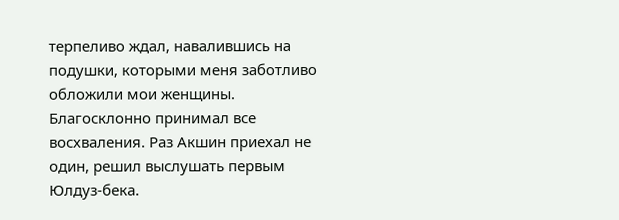терпеливо ждал, навалившись на подушки, которыми меня заботливо обложили мои женщины. Благосклонно принимал все восхваления. Раз Акшин приехал не один, решил выслушать первым Юлдуз-бека.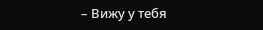– Вижу у тебя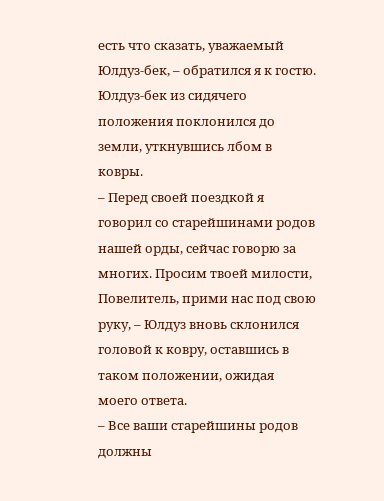есть что сказать, уважаемый Юлдуз-бек, – обратился я к гостю.
Юлдуз-бек из сидячего положения поклонился до земли, уткнувшись лбом в ковры.
– Перед своей поездкой я говорил со старейшинами родов нашей орды, сейчас говорю за многих. Просим твоей милости, Повелитель, прими нас под свою руку, – Юлдуз вновь склонился головой к ковру, оставшись в таком положении, ожидая моего ответа.
– Все ваши старейшины родов должны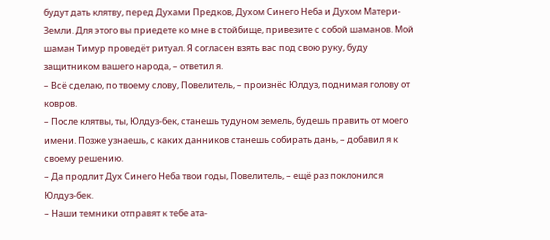будут дать клятву, перед Духами Предков, Духом Синего Неба и Духом Матери-Земли. Для этого вы приедете ко мне в стойбище, привезите с собой шаманов. Мой шаман Тимур проведёт ритуал. Я согласен взять вас под свою руку, буду защитником вашего народа, – ответил я.
– Всё сделаю, по твоему слову, Повелитель, – произнёс Юлдуз, поднимая голову от ковров.
– После клятвы, ты, Юлдуз-бек, станешь тудуном земель, будешь править от моего имени. Позже узнаешь, с каких данников станешь собирать дань, – добавил я к своему решению.
– Да продлит Дух Синего Неба твои годы, Повелитель, – ещё раз поклонился Юлдуз-бек.
– Наши темники отправят к тебе ата-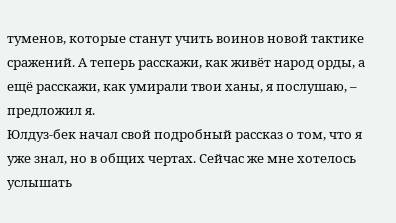туменов, которые станут учить воинов новой тактике сражений. А теперь расскажи, как живёт народ орды, а ещё расскажи, как умирали твои ханы, я послушаю, – предложил я.
Юлдуз-бек начал свой подробный рассказ о том, что я уже знал, но в общих чертах. Сейчас же мне хотелось услышать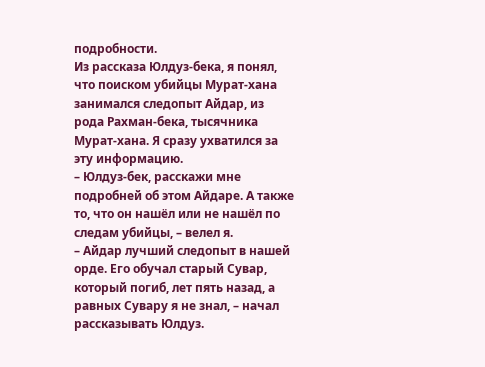подробности.
Из рассказа Юлдуз-бека, я понял, что поиском убийцы Мурат-хана занимался следопыт Айдар, из рода Рахман-бека, тысячника Мурат-хана. Я сразу ухватился за эту информацию.
– Юлдуз-бек, расскажи мне подробней об этом Айдаре. А также то, что он нашёл или не нашёл по следам убийцы, – велел я.
– Айдар лучший следопыт в нашей орде. Его обучал старый Сувар, который погиб, лет пять назад, а равных Сувару я не знал, – начал рассказывать Юлдуз.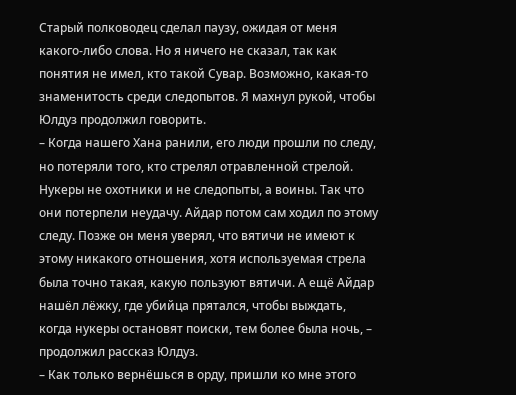Старый полководец сделал паузу, ожидая от меня какого-либо слова. Но я ничего не сказал, так как понятия не имел, кто такой Сувар. Возможно, какая-то знаменитость среди следопытов. Я махнул рукой, чтобы Юлдуз продолжил говорить.
– Когда нашего Хана ранили, его люди прошли по следу, но потеряли того, кто стрелял отравленной стрелой. Нукеры не охотники и не следопыты, а воины. Так что они потерпели неудачу. Айдар потом сам ходил по этому следу. Позже он меня уверял, что вятичи не имеют к этому никакого отношения, хотя используемая стрела была точно такая, какую пользуют вятичи. А ещё Айдар нашёл лёжку, где убийца прятался, чтобы выждать, когда нукеры остановят поиски, тем более была ночь, – продолжил рассказ Юлдуз.
– Как только вернёшься в орду, пришли ко мне этого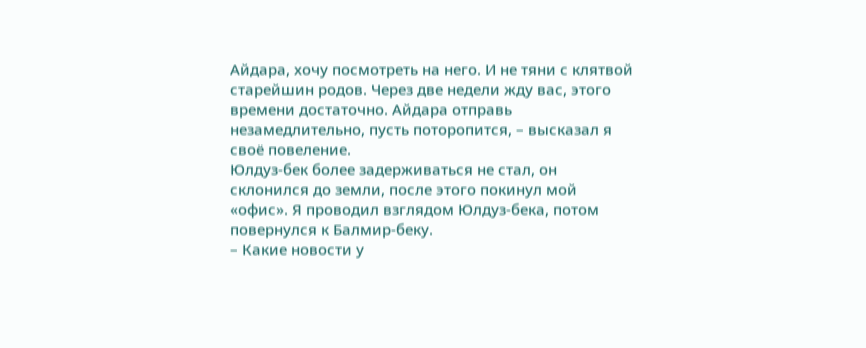Айдара, хочу посмотреть на него. И не тяни с клятвой старейшин родов. Через две недели жду вас, этого времени достаточно. Айдара отправь незамедлительно, пусть поторопится, – высказал я своё повеление.
Юлдуз-бек более задерживаться не стал, он склонился до земли, после этого покинул мой «офис». Я проводил взглядом Юлдуз-бека, потом повернулся к Балмир-беку.
– Какие новости у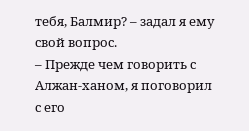тебя, Балмир? – задал я ему свой вопрос.
– Прежде чем говорить с Алжан-ханом, я поговорил с его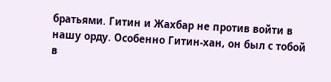братьями. Гитин и Жахбар не против войти в нашу орду. Особенно Гитин-хан, он был с тобой в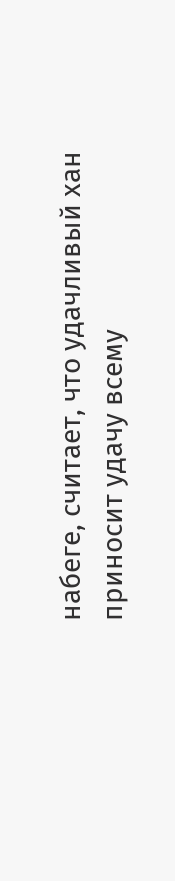набеге, считает, что удачливый хан приносит удачу всему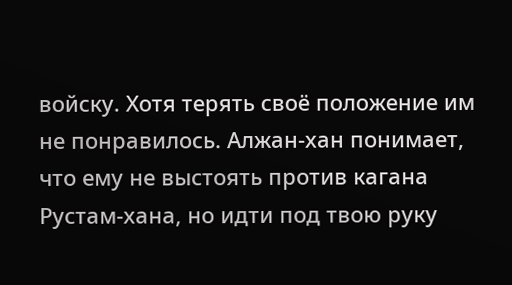войску. Хотя терять своё положение им не понравилось. Алжан-хан понимает, что ему не выстоять против кагана Рустам-хана, но идти под твою руку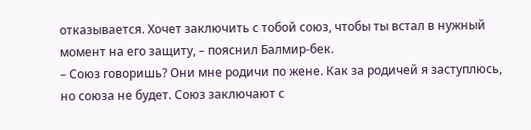отказывается. Хочет заключить с тобой союз, чтобы ты встал в нужный момент на его защиту, – пояснил Балмир-бек.
– Союз говоришь? Они мне родичи по жене. Как за родичей я заступлюсь, но союза не будет. Союз заключают с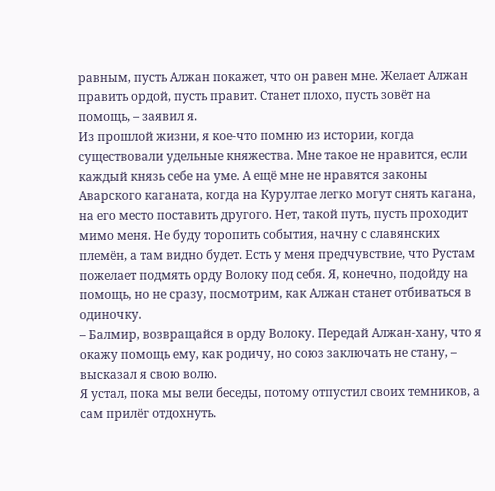равным, пусть Алжан покажет, что он равен мне. Желает Алжан править ордой, пусть правит. Станет плохо, пусть зовёт на помощь, – заявил я.
Из прошлой жизни, я кое-что помню из истории, когда существовали удельные княжества. Мне такое не нравится, если каждый князь себе на уме. А ещё мне не нравятся законы Аварского каганата, когда на Курултае легко могут снять кагана, на его место поставить другого. Нет, такой путь, пусть проходит мимо меня. Не буду торопить события, начну с славянских племён, а там видно будет. Есть у меня предчувствие, что Рустам пожелает подмять орду Волоку под себя. Я, конечно, подойду на помощь, но не сразу, посмотрим, как Алжан станет отбиваться в одиночку.
– Балмир, возвращайся в орду Волоку. Передай Алжан-хану, что я окажу помощь ему, как родичу, но союз заключать не стану, – высказал я свою волю.
Я устал, пока мы вели беседы, потому отпустил своих темников, а сам прилёг отдохнуть.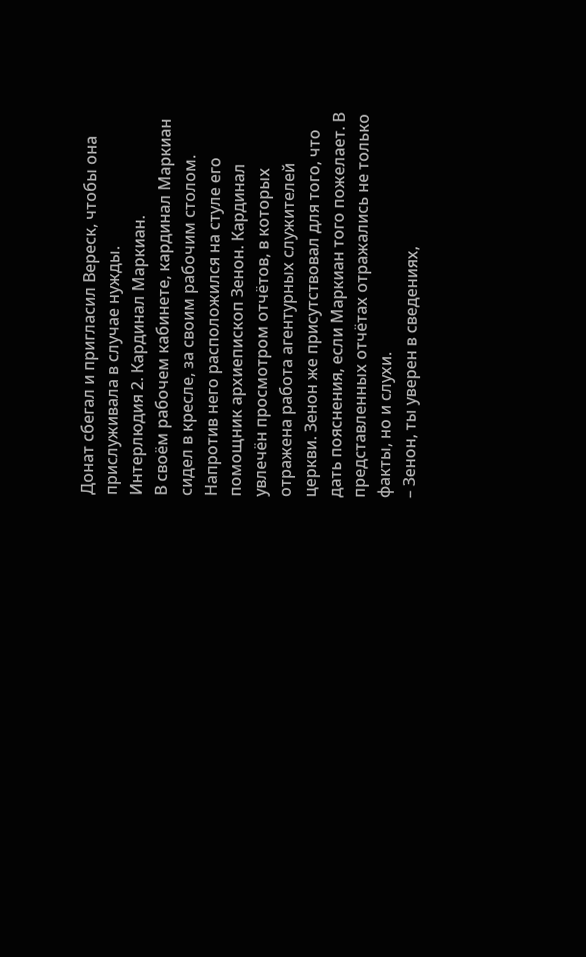Донат сбегал и пригласил Вереск, чтобы она прислуживала в случае нужды.
Интерлюдия 2. Кардинал Маркиан.
В своём рабочем кабинете, кардинал Маркиан сидел в кресле, за своим рабочим столом. Напротив него расположился на стуле его помощник архиепископ Зенон. Кардинал увлечён просмотром отчётов, в которых отражена работа агентурных служителей церкви. Зенон же присутствовал для того, что дать пояснения, если Маркиан того пожелает. В представленных отчётах отражались не только факты, но и слухи.
– Зенон, ты уверен в сведениях,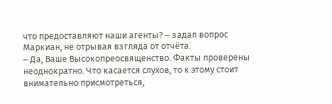что предоставляют наши агенты? – задал вопрос Маркиан, не отрывая взгляда от отчёта.
– Да, Ваше Высокопреосвященство. Факты проверены неоднократно. Что касается слухов, то к этому стоит внимательно присмотреться,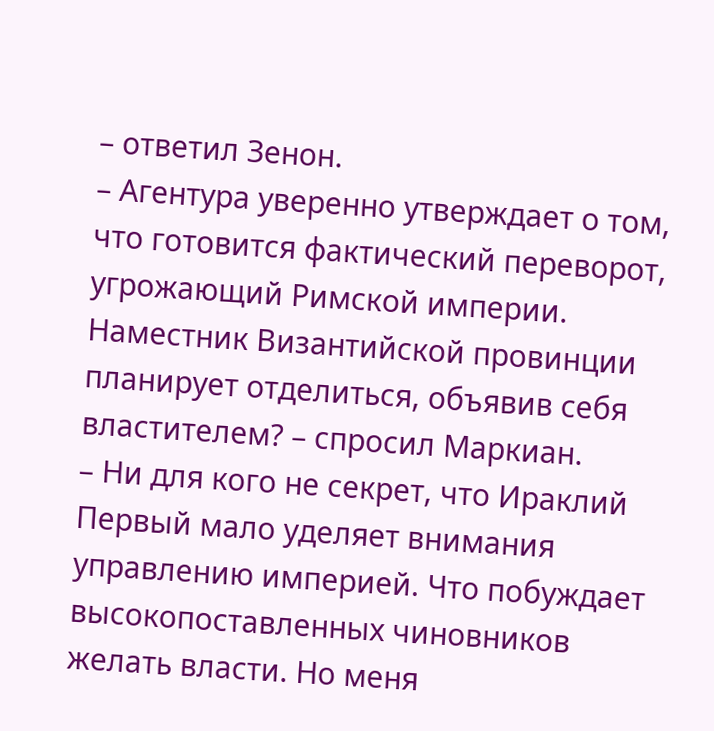– ответил Зенон.
– Агентура уверенно утверждает о том, что готовится фактический переворот, угрожающий Римской империи. Наместник Византийской провинции планирует отделиться, объявив себя властителем? – спросил Маркиан.
– Ни для кого не секрет, что Ираклий Первый мало уделяет внимания управлению империей. Что побуждает высокопоставленных чиновников желать власти. Но меня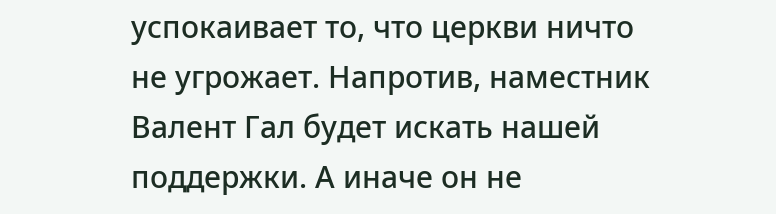успокаивает то, что церкви ничто не угрожает. Напротив, наместник Валент Гал будет искать нашей поддержки. А иначе он не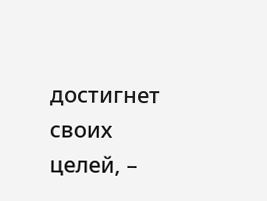достигнет своих целей, –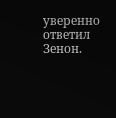уверенно ответил Зенон.